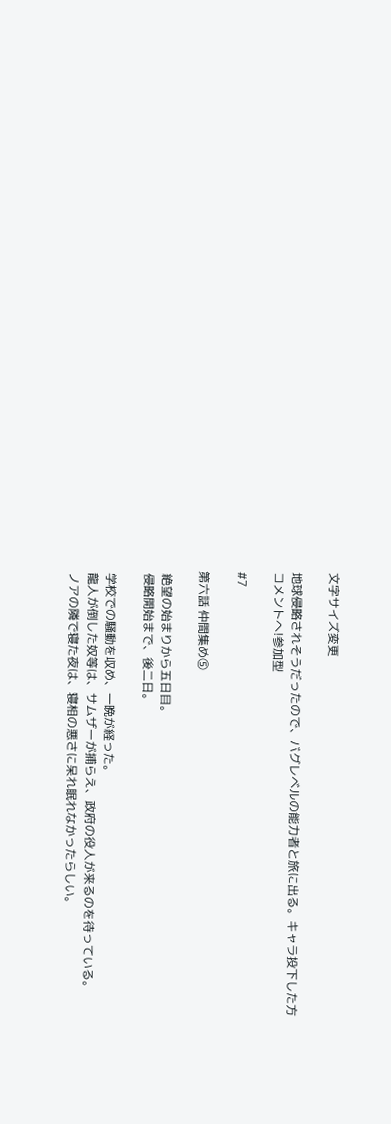文字サイズ変更

地球侵略されそうだったので、バグレベルの能力者と旅に出る。キャラ投下した方コメントへ!参加型

#7

第六話 仲間集め⑤

 絶望の始まりから五日目。
 侵略開始まで、後二日。

 学校での騒動を収め、一晩が経った。
 龍人が倒した奴等は、サムザーが捕らえ、政府の役人が来るのを待っている。
 ノアの隣で寝た夜は、寝相の悪さに呆れ眠れなかったらしい。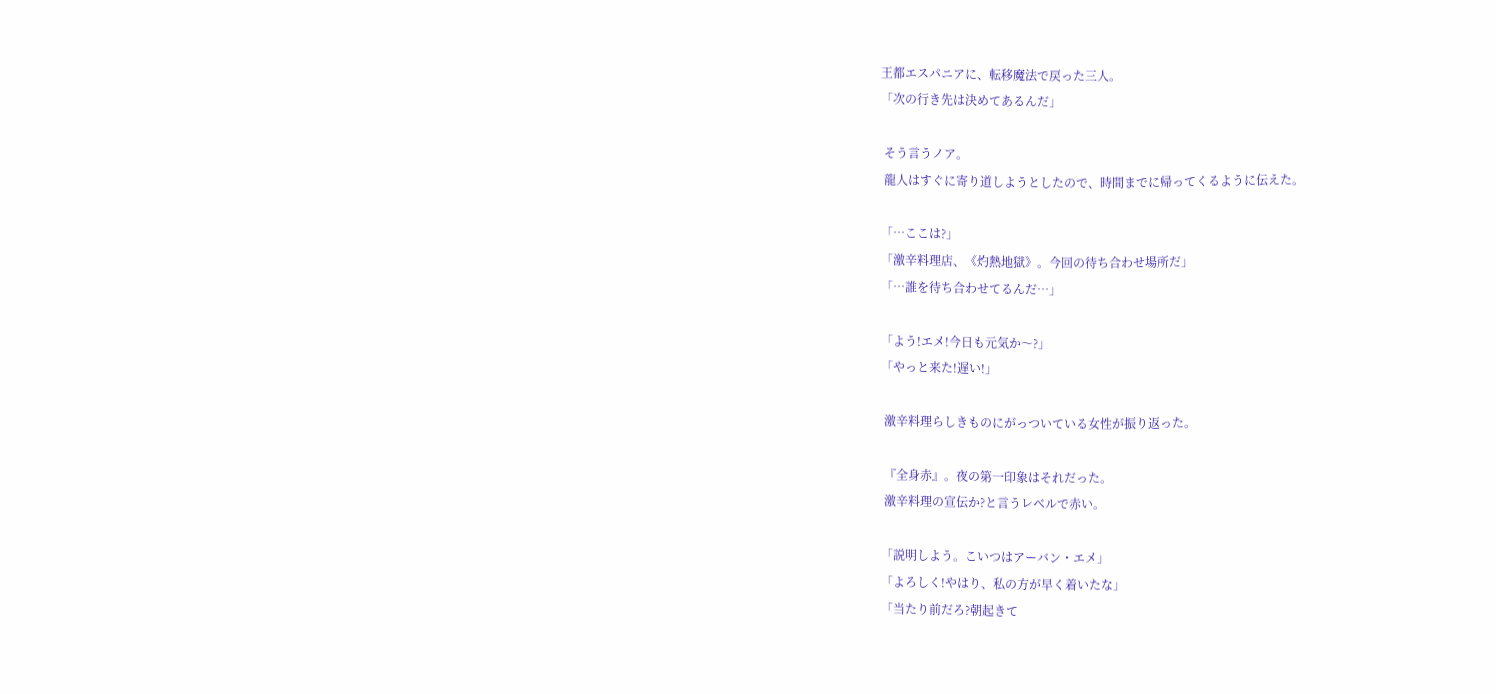王都エスパニアに、転移魔法で戻った三人。
「次の行き先は決めてあるんだ」

 そう言うノア。
 龍人はすぐに寄り道しようとしたので、時間までに帰ってくるように伝えた。

「…ここは?」
「激辛料理店、《灼熱地獄》。今回の待ち合わせ場所だ」
「…誰を待ち合わせてるんだ…」

「よう!エメ!今日も元気か〜?」
「やっと来た!遅い!」

 激辛料理らしきものにがっついている女性が振り返った。

 『全身赤』。夜の第一印象はそれだった。
 激辛料理の宣伝か?と言うレベルで赤い。

「説明しよう。こいつはアーバン・エメ」
「よろしく!やはり、私の方が早く着いたな」
「当たり前だろ?朝起きて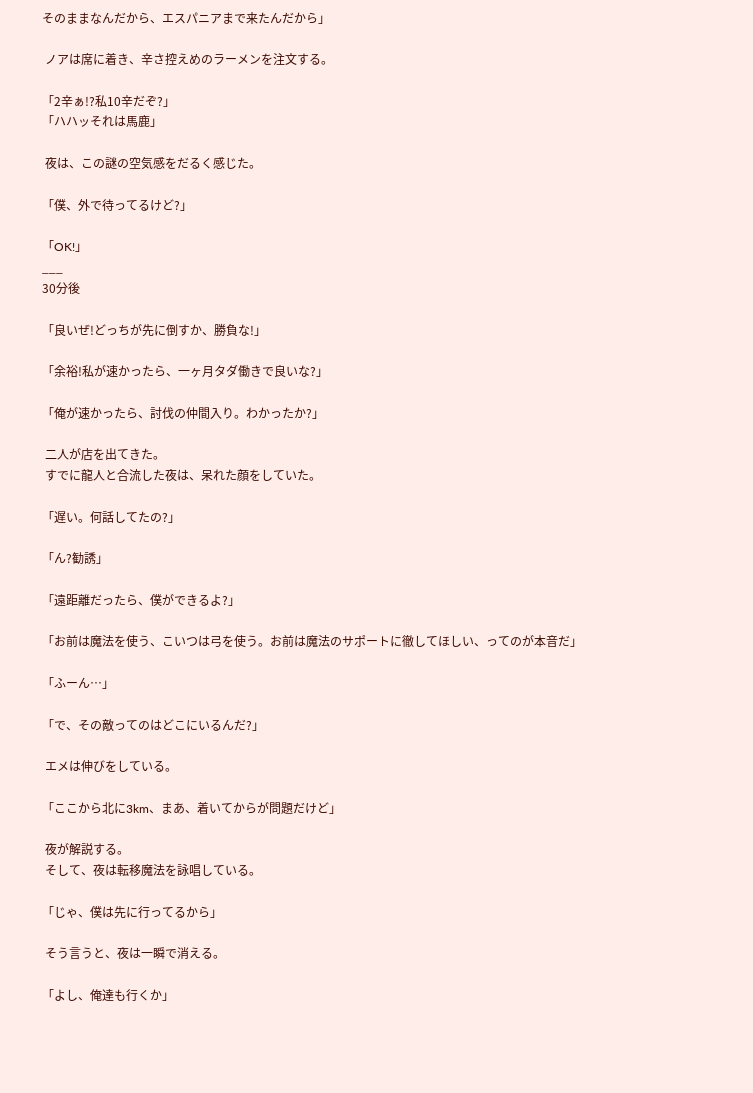そのままなんだから、エスパニアまで来たんだから」

 ノアは席に着き、辛さ控えめのラーメンを注文する。

「2辛ぁ!?私10辛だぞ?」
「ハハッそれは馬鹿」

 夜は、この謎の空気感をだるく感じた。

「僕、外で待ってるけど?」

「OK!」
___
30分後

「良いぜ!どっちが先に倒すか、勝負な!」

「余裕!私が速かったら、一ヶ月タダ働きで良いな?」

「俺が速かったら、討伐の仲間入り。わかったか?」

 二人が店を出てきた。
 すでに龍人と合流した夜は、呆れた顔をしていた。

「遅い。何話してたの?」

「ん?勧誘」

「遠距離だったら、僕ができるよ?」

「お前は魔法を使う、こいつは弓を使う。お前は魔法のサポートに徹してほしい、ってのが本音だ」

「ふーん…」

「で、その敵ってのはどこにいるんだ?」

 エメは伸びをしている。

「ここから北に3km、まあ、着いてからが問題だけど」

 夜が解説する。
 そして、夜は転移魔法を詠唱している。

「じゃ、僕は先に行ってるから」

 そう言うと、夜は一瞬で消える。

「よし、俺達も行くか」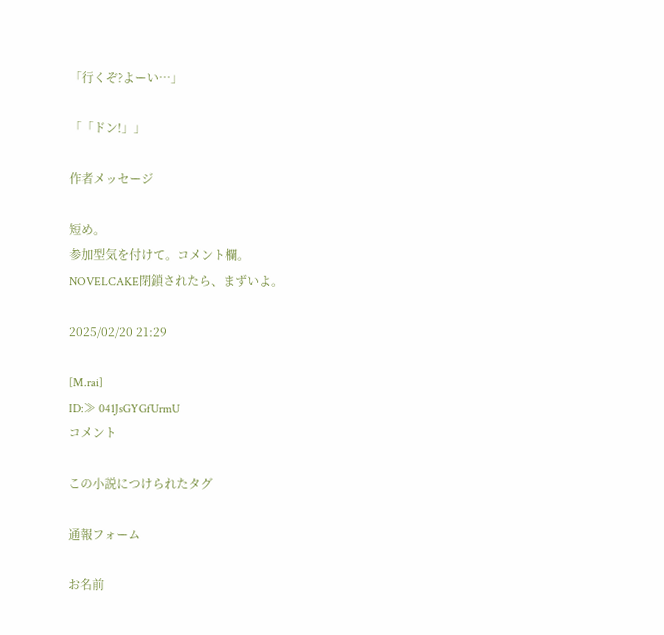「行くぞ?よーい…」

「「ドン!」」

作者メッセージ

短め。
参加型気を付けて。コメント欄。
NOVELCAKE閉鎖されたら、まずいよ。

2025/02/20 21:29

[M.rai]
ID:≫ 041JsGYGfUrmU
コメント

この小説につけられたタグ

通報フォーム

お名前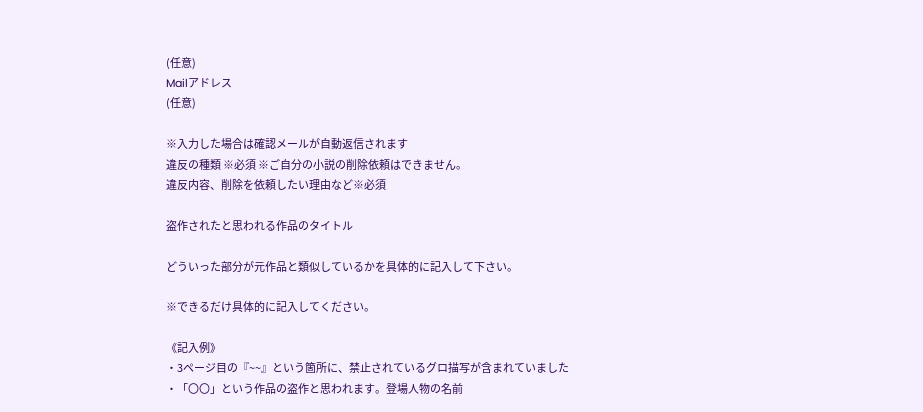(任意)
Mailアドレス
(任意)

※入力した場合は確認メールが自動返信されます
違反の種類 ※必須 ※ご自分の小説の削除依頼はできません。
違反内容、削除を依頼したい理由など※必須

盗作されたと思われる作品のタイトル

どういった部分が元作品と類似しているかを具体的に記入して下さい。

※できるだけ具体的に記入してください。

《記入例》
・3ページ目の『~~』という箇所に、禁止されているグロ描写が含まれていました
・「〇〇」という作品の盗作と思われます。登場人物の名前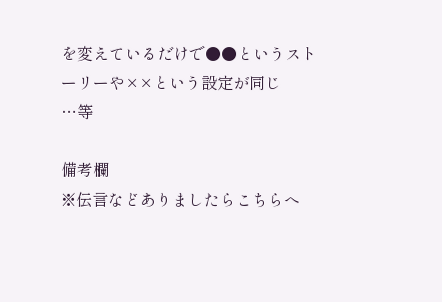を変えているだけで●●というストーリーや××という設定が同じ
…等

備考欄
※伝言などありましたらこちらへ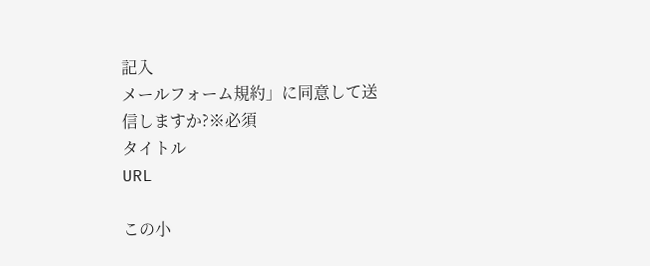記入
メールフォーム規約」に同意して送信しますか?※必須
タイトル
URL

この小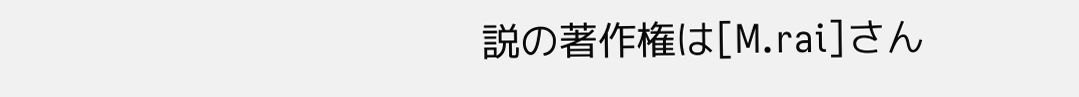説の著作権は[M.rai]さん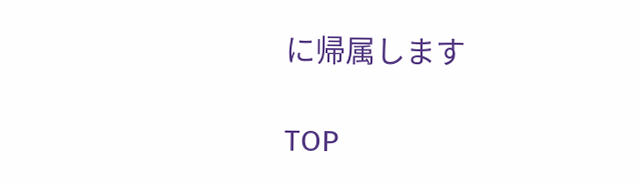に帰属します

TOP